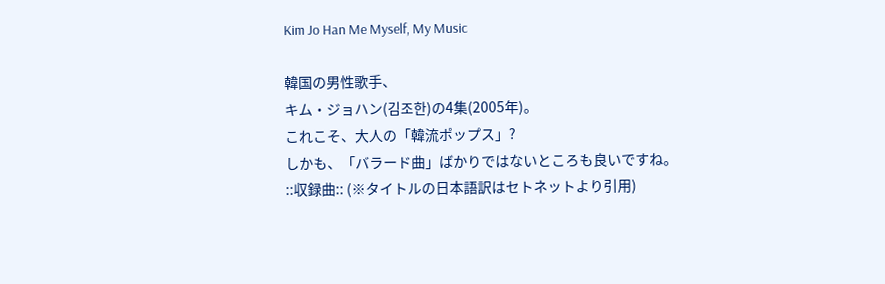Kim Jo Han Me Myself, My Music

韓国の男性歌手、
キム・ジョハン(김조한)の4集(2005年)。
これこそ、大人の「韓流ポップス」?
しかも、「バラード曲」ばかりではないところも良いですね。
::収録曲:: (※タイトルの日本語訳はセトネットより引用)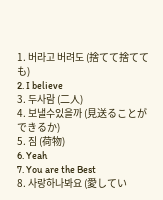1. 버라고 버려도 (捨てて捨てても)
2. I believe
3. 두사람 (二人)
4. 보낼수있을까 (見送ることができるか)
5. 짐 (荷物)
6. Yeah
7. You are the Best
8. 사랑하나봐요 (愛してい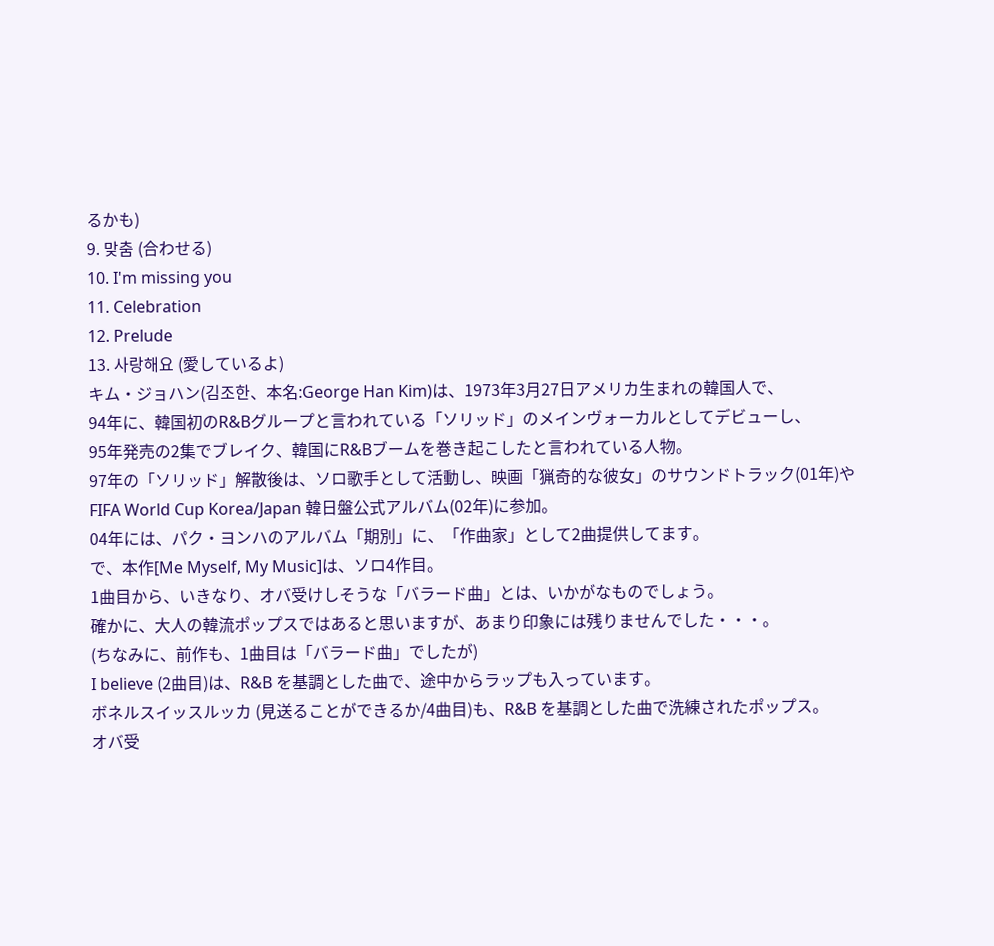るかも)
9. 맞춤 (合わせる)
10. I'm missing you
11. Celebration
12. Prelude
13. 사랑해요 (愛しているよ)
キム・ジョハン(김조한、本名:George Han Kim)は、1973年3月27日アメリカ生まれの韓国人で、
94年に、韓国初のR&Bグループと言われている「ソリッド」のメインヴォーカルとしてデビューし、
95年発売の2集でブレイク、韓国にR&Bブームを巻き起こしたと言われている人物。
97年の「ソリッド」解散後は、ソロ歌手として活動し、映画「猟奇的な彼女」のサウンドトラック(01年)や
FIFA World Cup Korea/Japan 韓日盤公式アルバム(02年)に参加。
04年には、パク・ヨンハのアルバム「期別」に、「作曲家」として2曲提供してます。
で、本作[Me Myself, My Music]は、ソロ4作目。
1曲目から、いきなり、オバ受けしそうな「バラード曲」とは、いかがなものでしょう。
確かに、大人の韓流ポップスではあると思いますが、あまり印象には残りませんでした・・・。
(ちなみに、前作も、1曲目は「バラード曲」でしたが)
I believe (2曲目)は、R&B を基調とした曲で、途中からラップも入っています。
ボネルスイッスルッカ (見送ることができるか/4曲目)も、R&B を基調とした曲で洗練されたポップス。
オバ受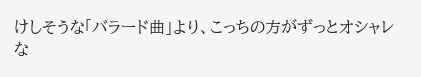けしそうな「バラード曲」より、こっちの方がずっとオシャレな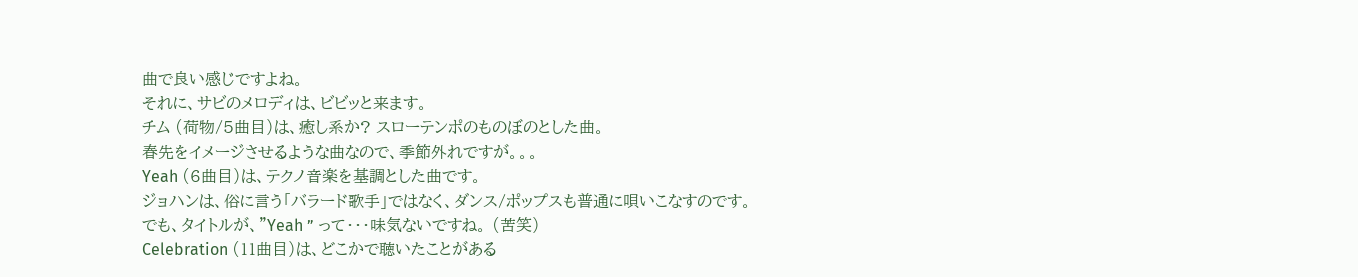曲で良い感じですよね。
それに、サビのメロディは、ビビッと来ます。
チム (荷物/5曲目)は、癒し系か? スローテンポのものぼのとした曲。
春先をイメージさせるような曲なので、季節外れですが。。。
Yeah (6曲目)は、テクノ音楽を基調とした曲です。
ジョハンは、俗に言う「バラード歌手」ではなく、ダンス/ポップスも普通に唄いこなすのです。
でも、タイトルが、”Yeah ” って・・・味気ないですね。 (苦笑)
Celebration (11曲目)は、どこかで聴いたことがある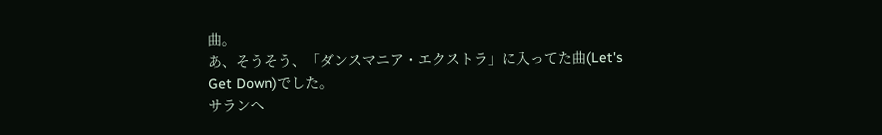曲。
あ、そうそう、「ダンスマニア・エクストラ」に入ってた曲(Let's Get Down)でした。
サランへ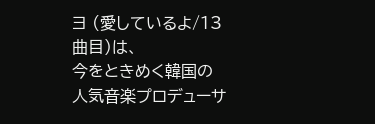ヨ (愛しているよ/13曲目)は、
今をときめく韓国の人気音楽プロデューサ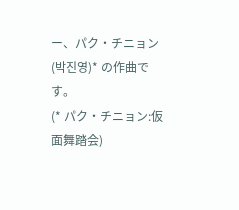ー、パク・チニョン(박진영)* の作曲です。
(* パク・チニョン:仮面舞踏会)